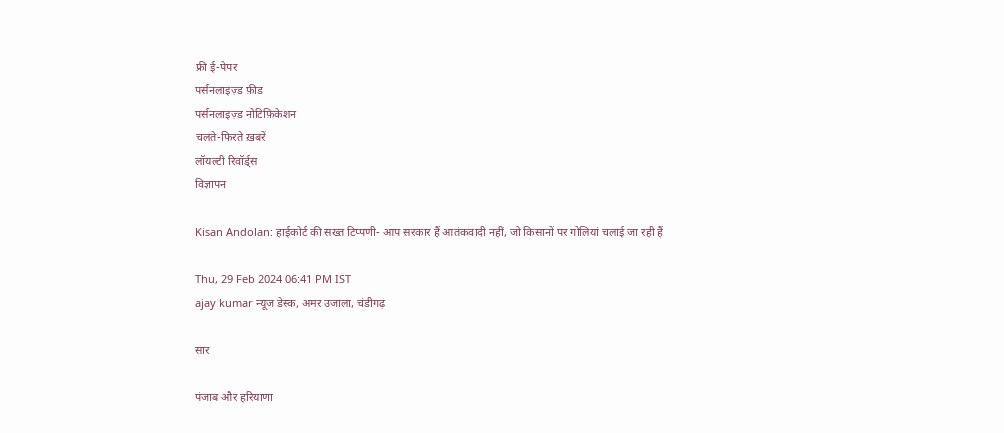फ्री ई-पेपर
पर्सनलाइज़्ड फ़ीड
पर्सनलाइज़्ड नोटिफ़िकेशन
चलते-फिरते ख़बरें
लॉयल्टी रिवॉर्ड्स
विज्ञापन

Kisan Andolan: हाईकोर्ट की सख्त टिप्पणी- आप सरकार हैं आतंकवादी नहीं, जो किसानों पर गोलियां चलाई जा रही हैं

Thu, 29 Feb 2024 06:41 PM IST
ajay kumar न्यूज डेस्क, अमर उजाला, चंडीगढ़

सार

पंजाब और हरियाणा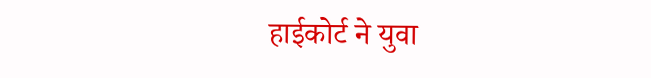हाईकोर्ट ने युवा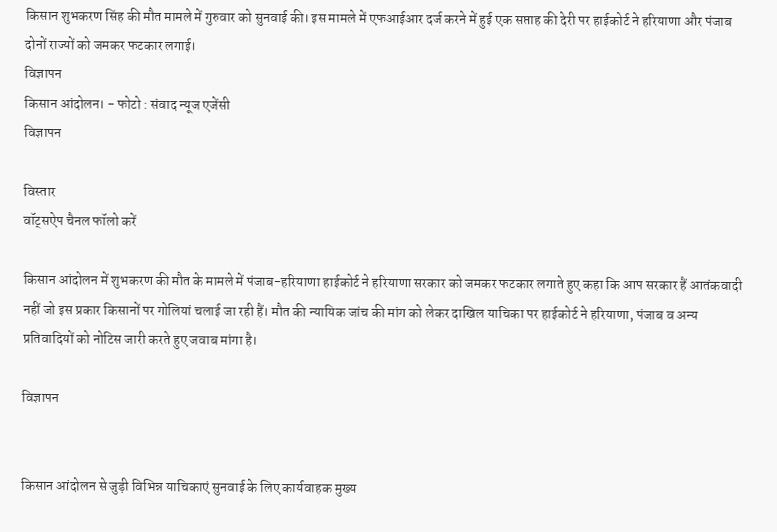किसान शुभकरण सिंह की मौत मामले में गुरुवार को सुनवाई की। इस मामले में एफआईआर दर्ज करने में हुई एक सप्ताह की देरी पर हाईकोर्ट ने हरियाणा और पंजाब दोनों राज्यों को जमकर फटकार लगाई।
विज्ञापन
किसान आंदोलन। - फोटो : संवाद न्यूज एजेंसी
विज्ञापन

विस्तार
वॉट्सऐप चैनल फॉलो करें

किसान आंदोलन में शुभकरण की मौत के मामले में पंजाब-हरियाणा हाईकोर्ट ने हरियाणा सरकार को जमकर फटकार लगाते हुए कहा कि आप सरकार हैं आतंकवादी नहीं जो इस प्रकार किसानों पर गोलियां चलाई जा रही हैं। मौत की न्यायिक जांच की मांग को लेकर दाखिल याचिका पर हाईकोर्ट ने हरियाणा, पंजाब व अन्य प्रतिवादियों को नोटिस जारी करते हुए जवाब मांगा है।

विज्ञापन


किसान आंदोलन से जुड़ी विभिन्न याचिकाएं सुनवाई के लिए कार्यवाहक मुख्य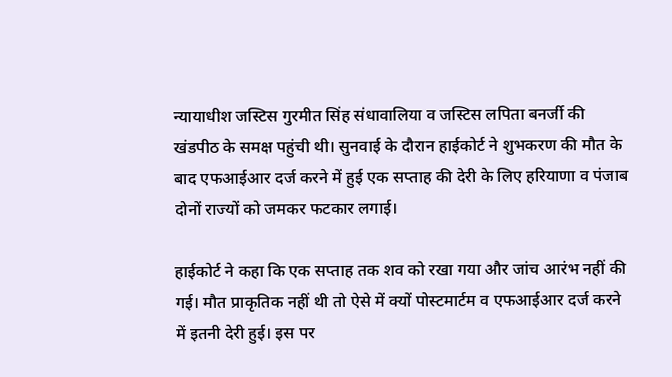न्यायाधीश जस्टिस गुरमीत सिंह संधावालिया व जस्टिस लपिता बनर्जी की खंडपीठ के समक्ष पहुंची थी। सुनवाई के दौरान हाईकोर्ट ने शुभकरण की मौत के बाद एफआईआर दर्ज करने में हुई एक सप्ताह की देरी के लिए हरियाणा व पंजाब दोनों राज्यों को जमकर फटकार लगाई।

हाईकोर्ट ने कहा कि एक सप्ताह तक शव को रखा गया और जांच आरंभ नहीं की गई। मौत प्राकृतिक नहीं थी तो ऐसे में क्यों पोस्टमार्टम व एफआईआर दर्ज करने में इतनी देरी हुई। इस पर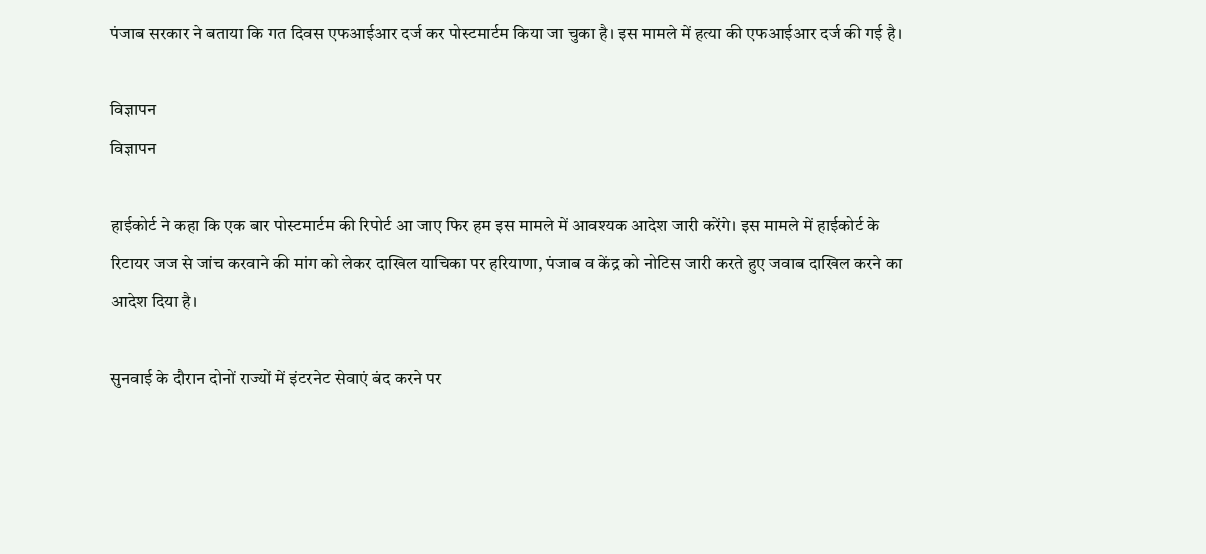पंजाब सरकार ने बताया कि गत दिवस एफआईआर दर्ज कर पोस्टमार्टम किया जा चुका है। इस मामले में हत्या की एफआईआर दर्ज की गई है।

विज्ञापन
विज्ञापन

हाईकोर्ट ने कहा कि एक बार पोस्टमार्टम की रिपोर्ट आ जाए फिर हम इस मामले में आवश्यक आदेश जारी करेंगे। इस मामले में हाईकोर्ट के रिटायर जज से जांच करवाने की मांग को लेकर दाखिल याचिका पर हरियाणा, पंजाब व केंद्र को नोटिस जारी करते हुए जवाब दाखिल करने का आदेश दिया है।

सुनवाई के दौरान दोनों राज्यों में इंटरनेट सेवाएं बंद करने पर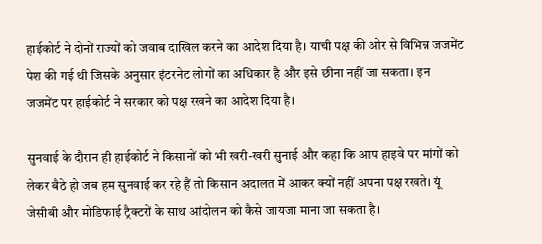हाईकोर्ट ने दोनों राज्यों को जवाब दाखिल करने का आदेश दिया है। याची पक्ष की ओर से विभिन्न जजमेंट पेश की गई थी जिसके अनुसार इंटरनेट लोगों का अधिकार है और इसे छीना नहीं जा सकता। इन जजमेंट पर हाईकोर्ट ने सरकार को पक्ष रखने का आदेश दिया है।

सुनवाई के दौरान ही हाईकोर्ट ने किसानों को भी खरी-खरी सुनाई और कहा कि आप हाइवे पर मांगों को लेकर बैठे हो जब हम सुनवाई कर रहे हैं तो किसान अदालत में आकर क्यों नहीं अपना पक्ष रखते। यूं जेसीबी और मोडिफाई ट्रैक्टरों के साथ आंदोलन को कैसे जायजा माना जा सकता है।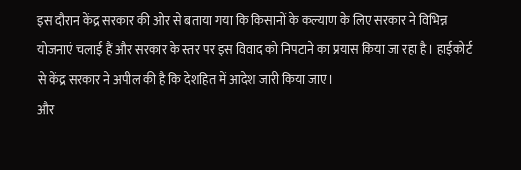इस दौरान केंद्र सरकार की ओर से बताया गया कि किसानों के कल्याण के लिए सरकार ने विभिन्न योजनाएं चलाई हैं और सरकार के स्तर पर इस विवाद को निपटाने का प्रयास किया जा रहा है। हाईकोर्ट से केंद्र सरकार ने अपील की है कि देशहित में आदेश जारी किया जाए।
और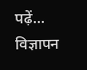पढ़ें...
विज्ञापन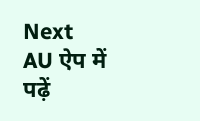Next
AU ऐप में पढ़ें